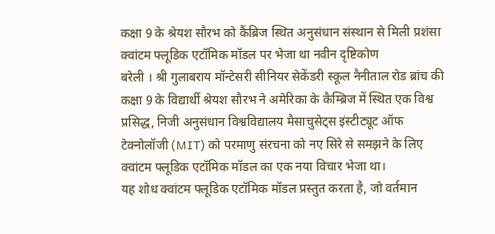कक्षा 9 के श्रेयश सौरभ को कैंब्रिज स्थित अनुसंधान संस्थान से मिली प्रशंसा क्वांटम फ्लूडिक एटॉमिक मॉडल पर भेजा था नवीन दृष्टिकोण
बरेली । श्री गुलाबराय मॉन्टेसरी सीनियर सेकेंडरी स्कूल नैनीताल रोड ब्रांच की कक्षा 9 के विद्यार्थी श्रेयश सौरभ ने अमेरिका के कैम्ब्रिज में स्थित एक विश्व प्रसिद्ध, निजी अनुसंधान विश्वविद्यालय मैसाचुसेट्स इंस्टीट्यूट ऑफ टेक्नोलॉजी (MIT) को परमाणु संरचना को नए सिरे से समझने के लिए क्वांटम फ्लूडिक एटॉमिक मॉडल का एक नया विचार भेजा था।
यह शोध क्वांटम फ्लूडिक एटॉमिक मॉडल प्रस्तुत करता है, जो वर्तमान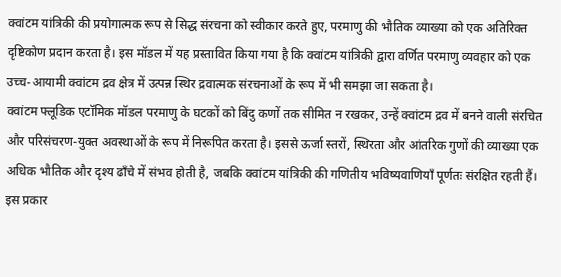क्वांटम यांत्रिकी की प्रयोगात्मक रूप से सिद्ध संरचना को स्वीकार करते हुए, परमाणु की भौतिक व्याख्या को एक अतिरिक्त दृष्टिकोण प्रदान करता है। इस मॉडल में यह प्रस्तावित किया गया है कि क्वांटम यांत्रिकी द्वारा वर्णित परमाणु व्यवहार को एक उच्च-आयामी क्वांटम द्रव क्षेत्र में उत्पन्न स्थिर द्रवात्मक संरचनाओं के रूप में भी समझा जा सकता है।
क्वांटम फ्लूडिक एटॉमिक मॉडल परमाणु के घटकों को बिंदु कणों तक सीमित न रखकर, उन्हें क्वांटम द्रव में बनने वाली संरचित और परिसंचरण-युक्त अवस्थाओं के रूप में निरूपित करता है। इससे ऊर्जा स्तरों, स्थिरता और आंतरिक गुणों की व्याख्या एक अधिक भौतिक और दृश्य ढाँचे में संभव होती है, जबकि क्वांटम यांत्रिकी की गणितीय भविष्यवाणियाँ पूर्णतः संरक्षित रहती हैं।
इस प्रकार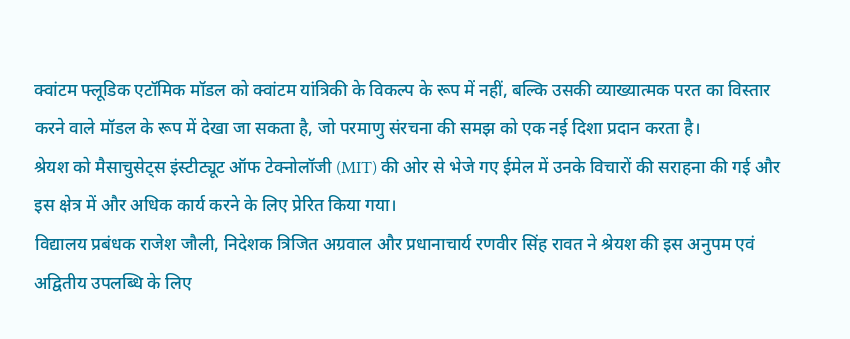क्वांटम फ्लूडिक एटॉमिक मॉडल को क्वांटम यांत्रिकी के विकल्प के रूप में नहीं, बल्कि उसकी व्याख्यात्मक परत का विस्तार करने वाले मॉडल के रूप में देखा जा सकता है, जो परमाणु संरचना की समझ को एक नई दिशा प्रदान करता है।
श्रेयश को मैसाचुसेट्स इंस्टीट्यूट ऑफ टेक्नोलॉजी (MIT) की ओर से भेजे गए ईमेल में उनके विचारों की सराहना की गई और इस क्षेत्र में और अधिक कार्य करने के लिए प्रेरित किया गया।
विद्यालय प्रबंधक राजेश जौली, निदेशक त्रिजित अग्रवाल और प्रधानाचार्य रणवीर सिंह रावत ने श्रेयश की इस अनुपम एवं अद्वितीय उपलब्धि के लिए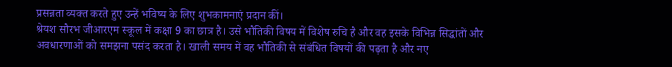प्रसन्नता व्यक्त करते हुए उन्हें भविष्य के लिए शुभकामनाएं प्रदान कीं।
श्रेयश सौरभ जीआरएम स्कूल में कक्षा 9 का छात्र है। उसे भौतिकी विषय में विशेष रुचि है और वह इसके विभिन्न सिद्धांतों और अवधारणाओं को समझना पसंद करता है। खाली समय में वह भौतिकी से संबंधित विषयों की पढ़ता है और नए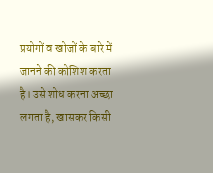प्रयोगों व खोजों के बारे में जानने की कोशिश करता है। उसे शोध करना अच्छा लगता है, खासकर किसी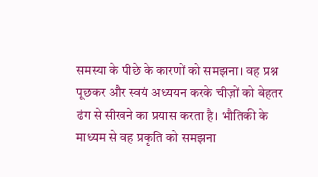समस्या के पीछे के कारणों को समझना। वह प्रश्न पूछकर और स्वयं अध्ययन करके चीज़ों को बेहतर ढंग से सीखने का प्रयास करता है। भौतिकी के माध्यम से वह प्रकृति को समझना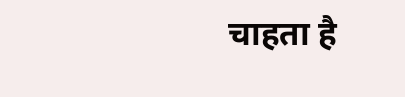चाहता है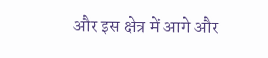और इस क्षेत्र में आगे और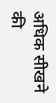अधिक सीखने की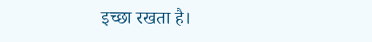इच्छा रखता है।